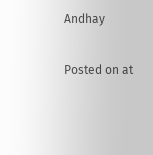Andhay

Posted on at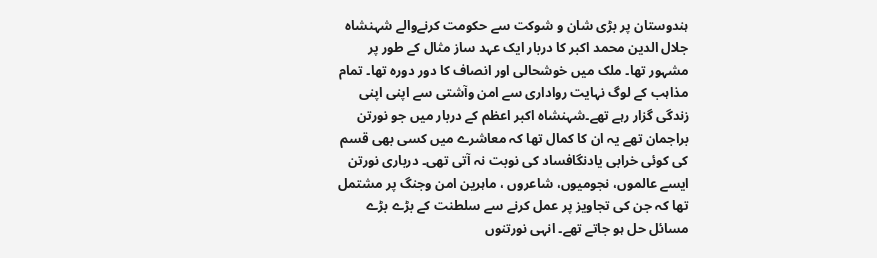ہندوستان پر بڑی شان و شوکت سے حکومت کرنےوالے شہنشاہ جلال الدین محمد اکبر کا دربار ایک عہد ساز مثال کے طور پر مشہور تھا۔ ملک میں خوشحالی اور انصاف کا دور دورہ تھا۔ تمام مذاہب کے لوگ نہایت رواداری سے امن وآشتی سے اپنی اپنی زندگی گزار رہے تھے۔شہنشاہ اکبر اعظم کے دربار میں جو نورتن براجمان تھے یہ ان کا کمال تھا کہ معاشرے میں کسی بھی قسم کی کوئی خرابی یادنگافساد کی نوبت نہ آتی تھی۔ درباری نورتن ایسے عالموں، نجومیوں، شاعروں ، ماہرین امن وجنگ پر مشتمل تھا کہ جن کی تجاویز پر عمل کرنے سے سلطنت کے بڑے بڑے مسائل حل ہو جاتے تھے۔ انہی نورتنوں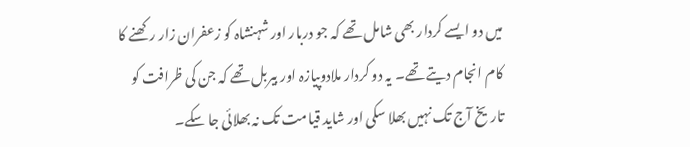میں دو ایسے کردار بھی شامل تھے کہ جو دربار اور شہنشاہ کو زعفران زار رکھنے کا کام انجام دیتے تھے۔ یہ دو کردار ملادوپیازہ اور بیربل تھے کہ جن کی ظرافت کو تاریخ آج تک نہیں بھلا سکی اور شاید قیامت تک نہ بھلائی جا سکے۔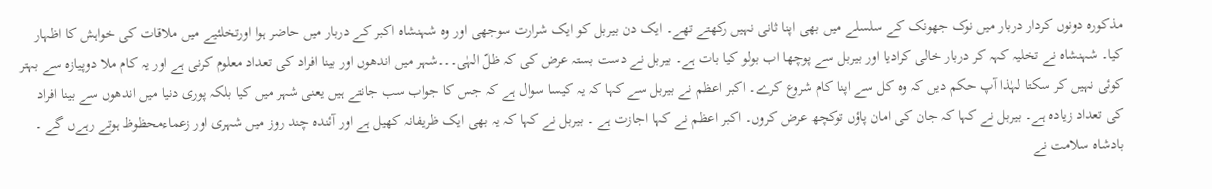مذکورہ دونوں کردار دربار میں نوک جھونک کے سلسلے میں بھی اپنا ثانی نہیں رکھتے تھے۔ ایک دن بیربل کو ایک شرارت سوجھی اور وہ شہنشاہ اکبر کے دربار میں حاضر ہوا اورتخلئیے میں ملاقات کی خواہش کا اظہار کیا۔ شہنشاہ نے تخلیہ کہہ کر دربار خالی کرادیا اور بیربل سے پوچھا اب بولو کیا بات ہے۔ بیربل نے دست بستہ عرض کی کہ ظلّ الہٰی۔۔۔شہر میں اندھوں اور بینا افراد کی تعداد معلوم کرنی ہے اور یہ کام ملا دوپیازہ سے بہتر کوئی نہیں کر سکتا لہٰذا آپ حکم دیں کہ وہ کل سے اپنا کام شروع کرے۔ اکبر اعظم نے بیربل سے کہا کہ یہ کیسا سوال ہے کہ جس کا جواب سب جانتے ہیں یعنی شہر میں کیا بلکہ پوری دنیا میں اندھوں سے بینا افراد کی تعداد زیادہ ہے۔ بیربل نے کہا کہ جان کی امان پاؤں توکچھ عرض کروں۔ اکبر اعظم نے کہا اجازت ہے ۔ بیربل نے کہا کہ یہ بھی ایک ظریفانہ کھیل ہے اور آئندہ چند روز میں شہری اور زعماءمحظوظ ہوتے رہےں گے ۔ بادشاہ سلامت نے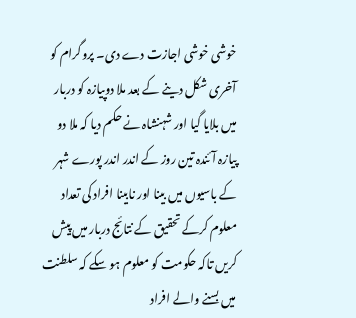خوشی خوشی اجازت دے دی۔ پروگرام کو آخری شکل دینے کے بعد ملا دوپیازہ کو دربار میں بلایا گیا اور شہنشاہ نے حکم دیا کہ ملا دو پیازہ آئندہ تین روز کے اندر اندر پورے شہر کے باسیوں میں بینا اور نابینا افراد کی تعداد معلوم کرکے تحقیق کے نتائج دربار میں پیش کریں تاکہ حکومت کو معلوم ہو سکے کہ سلطنت میں بسنے والے افراد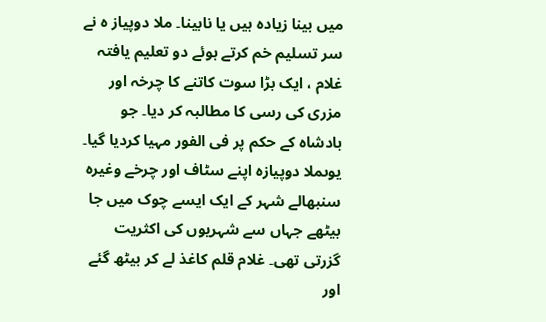میں بینا زیادہ ہیں یا نابینا۔ ملا دوپیاز ہ نے سر تسلیم خم کرتے ہوئے دو تعلیم یافتہ غلام ، ایک بڑا سوت کاتنے کا چرخہ اور مزری کی رسی کا مطالبہ کر دیا۔ جو بادشاہ کے حکم پر فی الفور مہیا کردیا گیا۔ یوںملا دوپیازہ اپنے سٹاف اور چرخے وغیرہ سنبھالے شہر کے ایک ایسے چوک میں جا بیٹھے جہاں سے شہریوں کی اکثریت گزرتی تھی۔ غلام قلم کاغذ لے کر بیٹھ گئے اور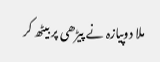ملا دوپیازہ نے پیڑھی پر بیٹھ کر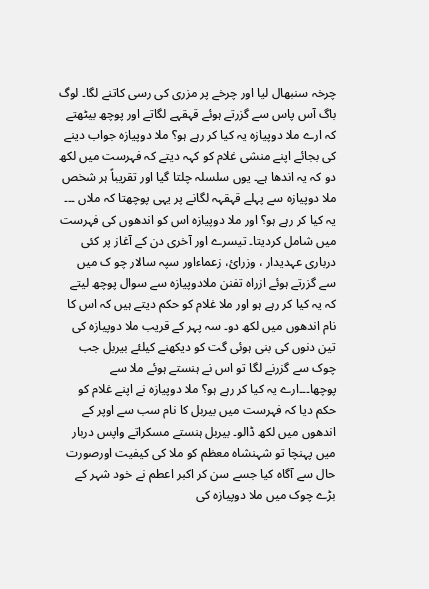چرخہ سنبھال لیا اور چرخے پر مزری کی رسی کاتنے لگا۔ لوگ باگ آس پاس سے گزرتے ہوئے قہقہے لگاتے اور پوچھ بیٹھتے کہ ارے ملا دوپیازہ یہ کیا کر رہے ہو؟ ملا دوپیازہ جواب دینے کی بجائے اپنے منشی غلام کو کہہ دیتے کہ فہرست میں لکھ دو کہ یہ اندھا ہے۔ یوں سلسلہ چلتا گیا اور تقریباً ہر شخص ملا دوپیازہ سے پہلے قہقہہ لگانے پر یہی پوچھتا کہ ملاں ۔۔۔ یہ کیا کر رہے ہو؟ اور ملا دوپیازہ اس کو اندھوں کی فہرست میں شامل کردیتا۔ تیسرے اور آخری دن کے آغاز پر کئی درباری عہدیدار ، وزرائ، زعماءاور سپہ سالار چو ک میں سے گزرتے ہوئے ازراہ تفنن ملادوپیازہ سے سوال پوچھ لیتے کہ یہ کیا کر رہے ہو اور ملا غلام کو حکم دیتے ہیں کہ اس کا نام اندھوں میں لکھ دو۔ سہ پہر کے قریب ملا دوپیازہ کی تین دنوں کی بنی ہوئی گت کو دیکھنے کیلئے بیربل جب چوک سے گزرنے لگا تو اس نے ہنستے ہوئے ملا سے پوچھا۔۔۔ارے یہ کیا کر رہے ہو؟ ملا دوپیازہ نے اپنے غلام کو حکم دیا کہ فہرست میں بیربل کا نام سب سے اوپر کے اندھوں میں لکھ ڈالو۔ بیربل ہنستے مسکراتے واپس دربار میں پہنچا تو شہنشاہ معظم کو ملا کی کیفیت اورصورت حال سے آگاہ کیا جسے سن کر اکبر اعطم نے خود شہر کے بڑے چوک میں ملا دوپیازہ کی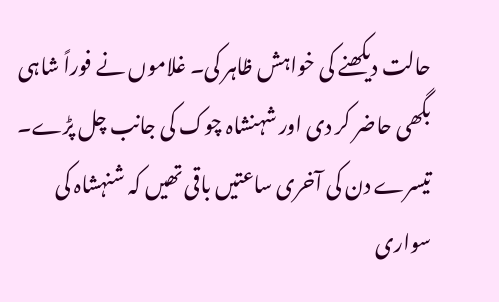حالت دیکھنے کی خواہش ظاہر کی۔ غلاموں نے فوراً شاہی بگھی حاضر کر دی اور شہنشاہ چوک کی جانب چل پڑے۔ تیسرے دن کی آخری ساعتیں باقی تھیں کہ شنہشاہ کی سواری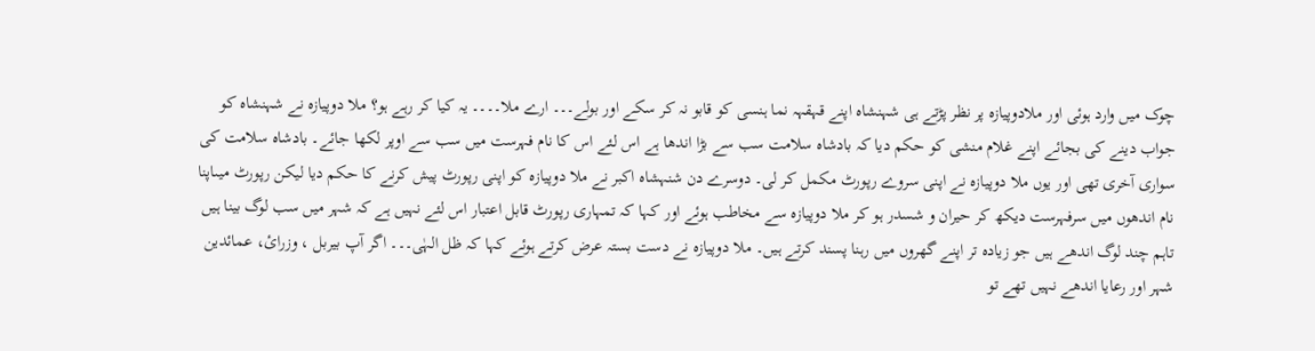چوک میں وارد ہوئی اور ملادوپیازہ پر نظر پڑتے ہی شہنشاہ اپنے قہقہہ نما ہنسی کو قابو نہ کر سکے اور بولے۔۔۔ ارے ملا۔۔۔۔ یہ کیا کر رہے ہو؟ ملا دوپیازہ نے شہنشاہ کو جواب دینے کی بجائے اپنے غلام منشی کو حکم دیا کہ بادشاہ سلامت سب سے بڑا اندھا ہے اس لئے اس کا نام فہرست میں سب سے اوپر لکھا جائے۔ بادشاہ سلامت کی سواری آخری تھی اور یوں ملا دوپیازہ نے اپنی سروے رپورٹ مکمل کر لی۔ دوسرے دن شنہشاہ اکبر نے ملا دوپیازہ کو اپنی رپورٹ پیش کرنے کا حکم دیا لیکن رپورٹ میںاپنا نام اندھوں میں سرفہرست دیکھ کر حیران و شسدر ہو کر ملا دوپیازہ سے مخاطب ہوئے اور کہا کہ تمہاری رپورٹ قابل اعتبار اس لئے نہیں ہے کہ شہر میں سب لوگ بینا ہیں تاہم چند لوگ اندھے ہیں جو زیادہ تر اپنے گھروں میں رہنا پسند کرتے ہیں۔ ملا دوپیازہ نے دست بستہ عرض کرتے ہوئے کہا کہ ظل الہٰی۔۔۔ اگر آپ بیربل ، وزرائ، عمائدین شہر اور رعایا اندھے نہیں تھے تو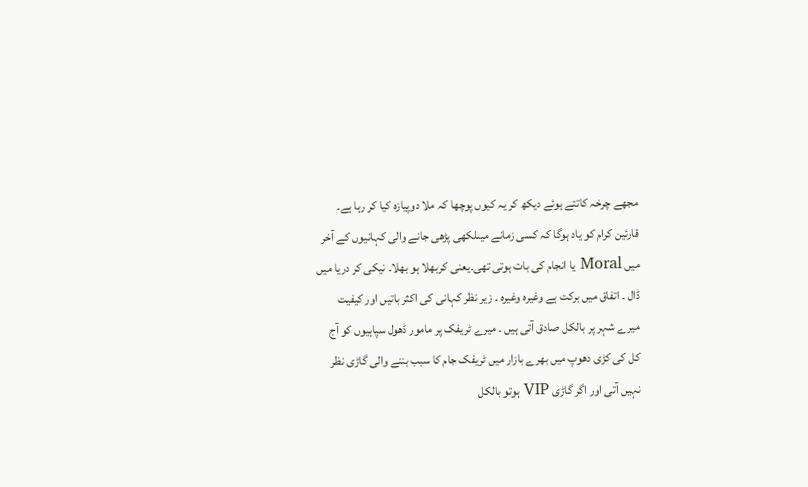مجھے چرخہ کاتتے ہوئے دیکھ کر یہ کیوں پوچھا کہ ملا دوپیازہ کیا کر رہا ہے۔ قارئین کرام کو یاد ہوگا کہ کسی زمانے میںلکھی پڑھی جانے والی کہانیوں کے آخر میں Moral یا انجام کی بات ہوتی تھی۔یعنی کربھلا ہو بھلا۔ نیکی کر دریا میں ڈال ۔ اتفاق میں برکت ہے وغیرہ وغیرہ ۔ زیر نظر کہانی کی اکثر باتیں اور کیفیت میرے شہر پر بالکل صادق آتی ہیں ۔ میرے ٹریفک پر مامور ڈھول سپاہیوں کو آج کل کی کڑی دھوپ میں بھرے بازار میں ٹریفک جام کا سبب بننے والی گاڑی نظر نہیں آتی اور اگر گاڑی VIP ہوتو بالکل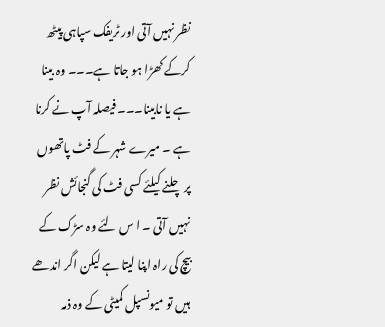نظر نہیں آتی اور ٹریفک سپاہی پیٹھ کرکے کھڑا ہو جاتا ہے۔۔۔ وہ بینا ہے یا نابینا۔۔۔ فیصلہ آپ نے کرنا ہے ۔ میرے شہر کے فٹ پاتھوں پر چلنے کیلئے کسی فٹ کی گنجائش نظر نہیں آتی ۔ ا س لئے وہ سڑک کے بیچ کی راہ اپنا لیتا ہے لیکن اگر اندھے ہیں تو میونسپل کمیٹی کے وہ ذمہ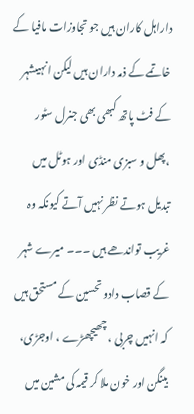داراہل کاران ہیں جو تجاوزات مافیا کے خاتمے کے ذمہ داران ہیں لیکن انہیںشہر کے فٹ پاتھ کبھی بھی جنرل سٹور ،پھل و سبزی منڈی اور ہوٹل میں تبدیل ہوتے نظر نہیں آتے کیونکہ وہ غریب تواندھے ہیں ۔۔۔ میرے شہر کے قصاب دادو تحسین کے مستحق ہیں کہ انہیں چربی ، چھیچھڑے ، اوجڑی، بینگن اور خون ملا کر قیمہ کی مشین میں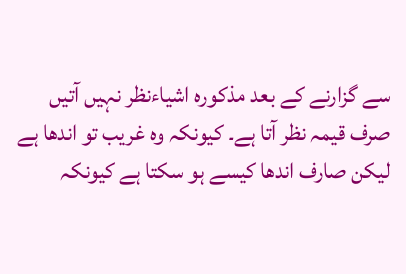سے گزارنے کے بعد مذکورہ اشیاءنظر نہیں آتیں صرف قیمہ نظر آتا ہے۔ کیونکہ وہ غریب تو اندھا ہے لیکن صارف اندھا کیسے ہو سکتا ہے کیونکہ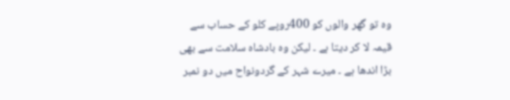وہ تو گھر والوں کو 400روپے کلو کے حساب سے قیمہ لا کر دیتا ہے ۔ لیکن وہ بادشاہ سلامت سے بھی بڑا اندھا ہے ۔ میرے شہر کے گردونواح میں دو نمبر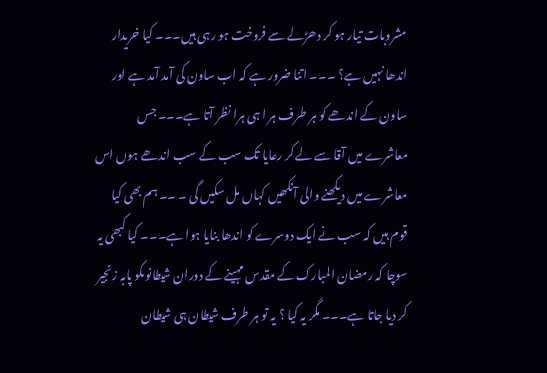مشروبات تیار ہو کر دھڑلے سے فروخت ہو رہی ہیں۔۔۔ کیا خریدار اندھا نہیں ہے؟ ۔۔۔ اتنا ضرور ہے کہ اب ساون کی آمد آمد ہے اور ساون کے اندھے کو ہر طرف ہر ا ہی ہرا نظر آتا ہے۔۔۔ جس معاشرے میں آقا سے لے کر رعایا تک سب کے سب اندھے ہوں اس معاشرے میں دیکھنے والی آنکھیں کہاں مل سکیں گی ۔ ۔۔ ہم بھی کیا قوم ہیں کہ سب نے ایک دوسرے کو اندھا بنایا ہوا ہے۔۔۔ کیا کبھی یہ سوچا کہ رمضان المبارک کے مقدس مہینے کے دوران شیطانوںکو پابہ زنجیر کر دیا جاتا ہے۔۔۔ مگر یہ کیا ؟ یہ تو ہر طرف شیطان ہی شیطان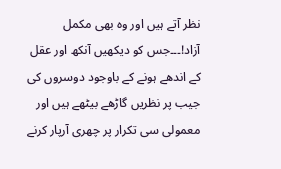نظر آتے ہیں اور وہ بھی مکمل آزاد!۔۔۔جس کو دیکھیں آنکھ اور عقل کے اندھے ہونے کے باوجود دوسروں کی جیب پر نظریں گاڑھے بیٹھے ہیں اور معمولی سی تکرار پر چھری آرپار کرنے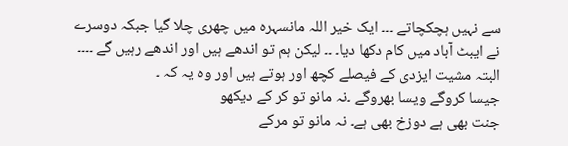سے نہیں ہچکچاتے ۔۔۔ ایک خیر اللہ مانسہرہ میں چھری چلا گیا جبکہ دوسرے نے ایبٹ آباد میں کام دکھا دیا۔ ۔۔ لیکن ہم تو اندھے ہیں اور اندھے رہیں گے ۔۔۔۔ البتہ مشیت ایزدی کے فیصلے کچھ اور ہوتے ہیں اور وہ یہ کہ ۔
جیسا کروگے ویسا بھروگے ۔نہ مانو تو کر کے دیکھو
جنت بھی ہے دوزخ بھی ہے۔ نہ مانو تو مرکے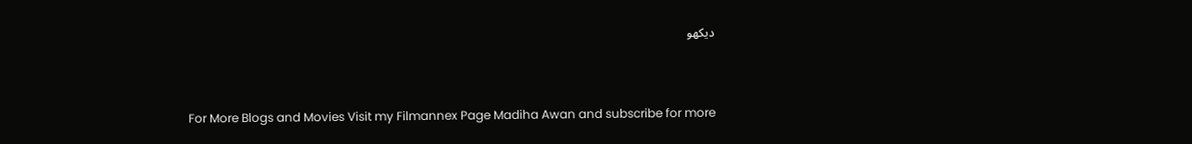دیکھو


For More Blogs and Movies Visit my Filmannex Page Madiha Awan and subscribe for more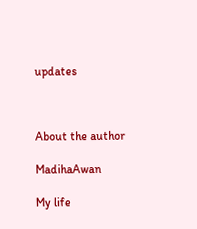updates



About the author

MadihaAwan

My life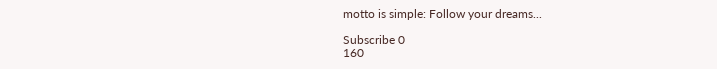motto is simple: Follow your dreams...

Subscribe 0
160